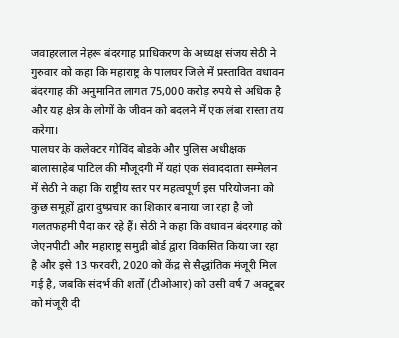जवाहरलाल नेहरू बंदरगाह प्राधिकरण के अध्यक्ष संजय सेठी ने गुरुवार को कहा कि महाराष्ट्र के पालघर जिले में प्रस्तावित वधावन बंदरगाह की अनुमानित लागत 75,000 करोड़ रुपये से अधिक है और यह क्षेत्र के लोगों के जीवन को बदलने में एक लंबा रास्ता तय करेगा।
पालघर के कलेक्टर गोविंद बोडके और पुलिस अधीक्षक बालासाहेब पाटिल की मौजूदगी में यहां एक संवाददाता सम्मेलन में सेठी ने कहा कि राष्ट्रीय स्तर पर महत्वपूर्ण इस परियोजना को कुछ समूहों द्वारा दुष्प्रचार का शिकार बनाया जा रहा है जो गलतफहमी पैदा कर रहे हैं। सेठी ने कहा कि वधावन बंदरगाह को जेएनपीटी और महाराष्ट्र समुद्री बोर्ड द्वारा विकसित किया जा रहा है और इसे 13 फरवरी, 2020 को केंद्र से सैद्धांतिक मंजूरी मिल गई है, जबकि संदर्भ की शर्तों (टीओआर) को उसी वर्ष 7 अक्टूबर को मंजूरी दी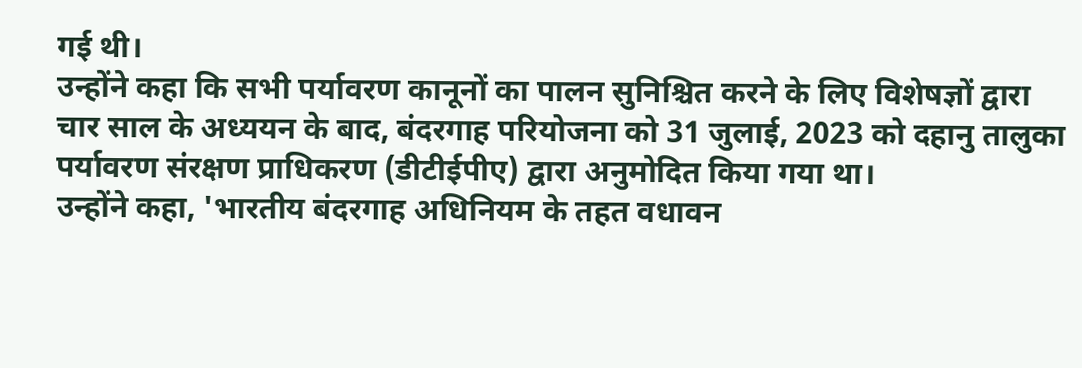गई थी।
उन्होंने कहा कि सभी पर्यावरण कानूनों का पालन सुनिश्चित करने के लिए विशेषज्ञों द्वारा चार साल के अध्ययन के बाद, बंदरगाह परियोजना को 31 जुलाई, 2023 को दहानु तालुका पर्यावरण संरक्षण प्राधिकरण (डीटीईपीए) द्वारा अनुमोदित किया गया था।
उन्होंने कहा, 'भारतीय बंदरगाह अधिनियम के तहत वधावन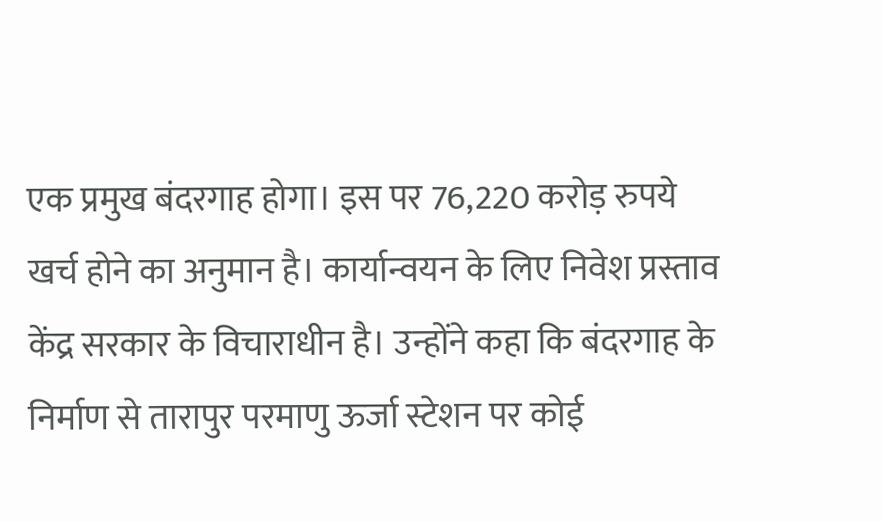एक प्रमुख बंदरगाह होगा। इस पर 76,220 करोड़ रुपये खर्च होने का अनुमान है। कार्यान्वयन के लिए निवेश प्रस्ताव केंद्र सरकार के विचाराधीन है। उन्होंने कहा कि बंदरगाह के निर्माण से तारापुर परमाणु ऊर्जा स्टेशन पर कोई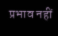प्रभाव नहीं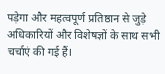पड़ेगा और महत्वपूर्ण प्रतिष्ठान से जुड़े अधिकारियों और विशेषज्ञों के साथ सभी चर्चाएं की गई हैं।